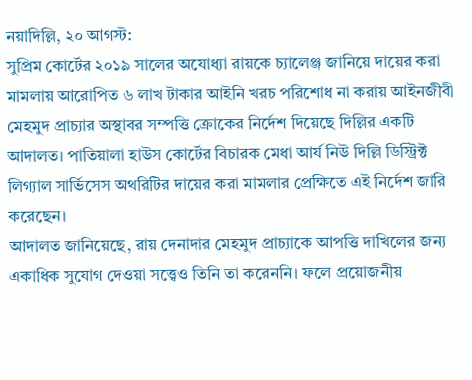নয়াদিল্লি, ২০ আগস্ট:
সুপ্রিম কোর্টের ২০১৯ সালের অযোধ্যা রায়কে চ্যালেঞ্জ জানিয়ে দায়ের করা মামলায় আরোপিত ৬ লাখ টাকার আইনি খরচ পরিশোধ না করায় আইনজীবী মেহমুদ প্রাচ্যার অস্থাবর সম্পত্তি ক্রোকের নির্দেশ দিয়েছে দিল্লির একটি আদালত। পাতিয়ালা হাউস কোর্টের বিচারক মেধা আর্য নিউ দিল্লি ডিস্ট্রিক্ট লিগ্যাল সার্ভিসেস অথরিটির দায়ের করা মামলার প্রেক্ষিতে এই নির্দেশ জারি করেছেন।
আদালত জানিয়েছে, রায় দেনাদার মেহমুদ প্রাচ্যাকে আপত্তি দাখিলের জন্য একাধিক সুযোগ দেওয়া সত্ত্বেও তিনি তা করেননি। ফলে প্রয়োজনীয়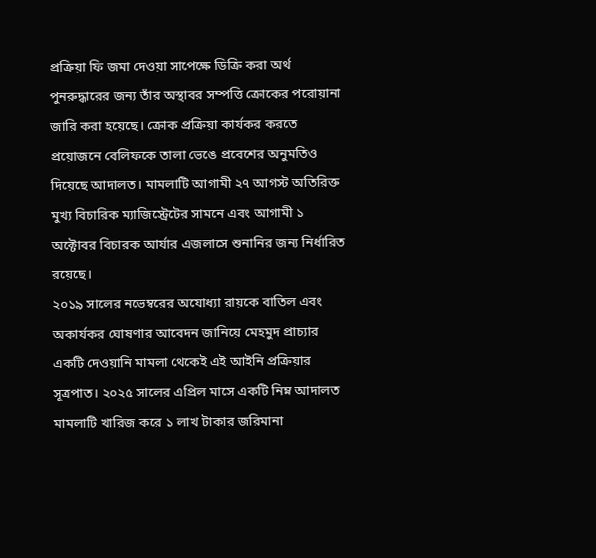প্রক্রিয়া ফি জমা দেওয়া সাপেক্ষে ডিক্রি করা অর্থ পুনরুদ্ধারের জন্য তাঁর অস্থাবর সম্পত্তি ক্রোকের পরোয়ানা জারি করা হয়েছে। ক্রোক প্রক্রিয়া কার্যকর করতে প্রয়োজনে বেলিফকে তালা ভেঙে প্রবেশের অনুমতিও দিয়েছে আদালত। মামলাটি আগামী ২৭ আগস্ট অতিরিক্ত মুখ্য বিচারিক ম্যাজিস্ট্রেটের সামনে এবং আগামী ১ অক্টোবর বিচারক আর্যার এজলাসে শুনানির জন্য নির্ধারিত রয়েছে।
২০১৯ সালের নভেম্বরের অযোধ্যা রায়কে বাতিল এবং অকার্যকর ঘোষণার আবেদন জানিয়ে মেহমুদ প্রাচ্যার একটি দেওয়ানি মামলা থেকেই এই আইনি প্রক্রিয়ার সূত্রপাত। ২০২৫ সালের এপ্রিল মাসে একটি নিম্ন আদালত মামলাটি খারিজ করে ১ লাখ টাকার জরিমানা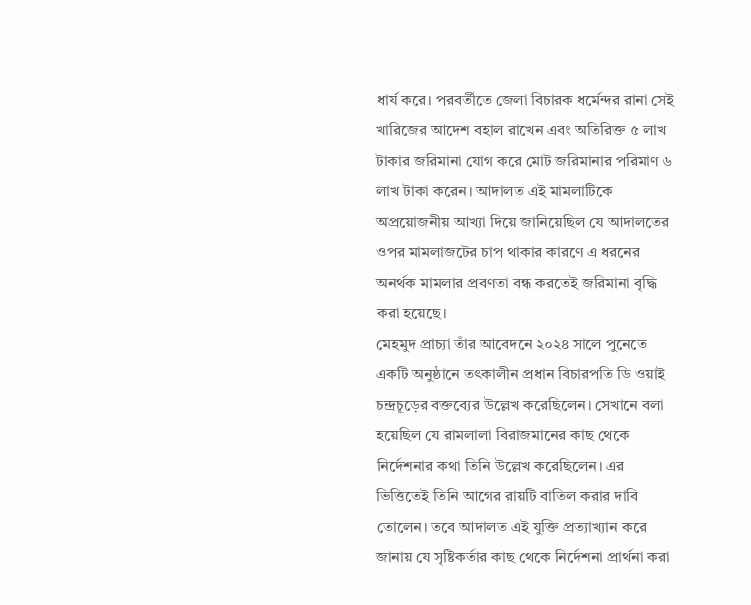ধার্য করে। পরবর্তীতে জেলা বিচারক ধর্মেন্দর রানা সেই খারিজের আদেশ বহাল রাখেন এবং অতিরিক্ত ৫ লাখ টাকার জরিমানা যোগ করে মোট জরিমানার পরিমাণ ৬ লাখ টাকা করেন। আদালত এই মামলাটিকে অপ্রয়োজনীয় আখ্যা দিয়ে জানিয়েছিল যে আদালতের ওপর মামলাজটের চাপ থাকার কারণে এ ধরনের অনর্থক মামলার প্রবণতা বন্ধ করতেই জরিমানা বৃদ্ধি করা হয়েছে।
মেহমুদ প্রাচ্যা তাঁর আবেদনে ২০২৪ সালে পুনেতে একটি অনুষ্ঠানে তৎকালীন প্রধান বিচারপতি ডি ওয়াই চন্দ্রচূড়ের বক্তব্যের উল্লেখ করেছিলেন। সেখানে বলা হয়েছিল যে রামলালা বিরাজমানের কাছ থেকে নির্দেশনার কথা তিনি উল্লেখ করেছিলেন। এর ভিত্তিতেই তিনি আগের রায়টি বাতিল করার দাবি তোলেন। তবে আদালত এই যুক্তি প্রত্যাখ্যান করে জানায় যে সৃষ্টিকর্তার কাছ থেকে নির্দেশনা প্রার্থনা করা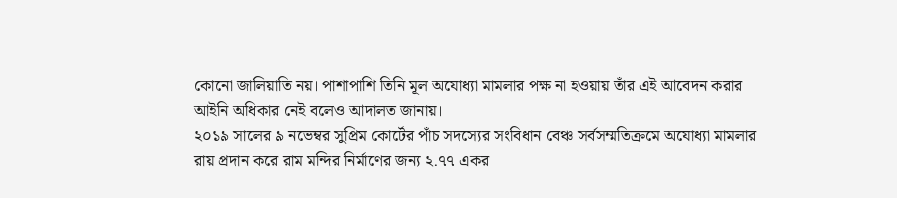কোনো জালিয়াতি নয়। পাশাপাশি তিনি মূল অযোধ্যা মামলার পক্ষ না হওয়ায় তাঁর এই আবেদন করার আইনি অধিকার নেই বলেও আদালত জানায়।
২০১৯ সালের ৯ নভেম্বর সুপ্রিম কোর্টের পাঁচ সদস্যের সংবিধান বেঞ্চ সর্বসম্মতিক্রমে অযোধ্যা মামলার রায় প্রদান করে রাম মন্দির নির্মাণের জন্য ২.৭৭ একর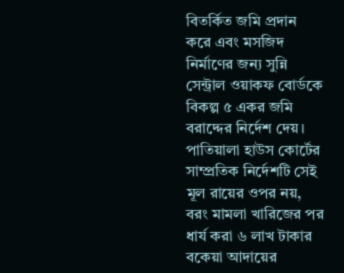বিতর্কিত জমি প্রদান করে এবং মসজিদ নির্মাণের জন্য সুন্নি সেন্ট্রাল ওয়াকফ বোর্ডকে বিকল্প ৫ একর জমি বরাদ্দের নির্দেশ দেয়। পাতিয়ালা হাউস কোর্টের সাম্প্রতিক নির্দেশটি সেই মূল রায়ের ওপর নয়, বরং মামলা খারিজের পর ধার্য করা ৬ লাখ টাকার বকেয়া আদায়ের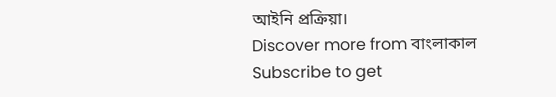আইনি প্রক্রিয়া।
Discover more from বাংলাকাল
Subscribe to get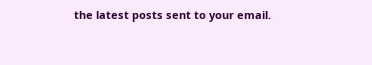the latest posts sent to your email.